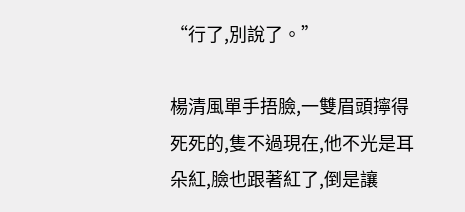“行了,別說了。”

楊清風單手捂臉,一雙眉頭擰得死死的,隻不過現在,他不光是耳朵紅,臉也跟著紅了,倒是讓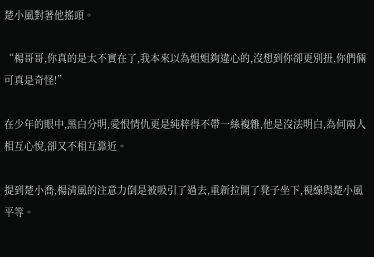楚小風對著他搖頭。

“楊哥哥,你真的是太不實在了,我本來以為姐姐夠違心的,沒想到你卻更別扭,你們倆可真是奇怪!”

在少年的眼中,黑白分明,愛恨情仇更是純粹得不帶一絲複雜,他是沒法明白,為何兩人相互心悅,卻又不相互靠近。

提到楚小喬,楊清風的注意力倒是被吸引了過去,重新拉開了凳子坐下,視線與楚小風平等。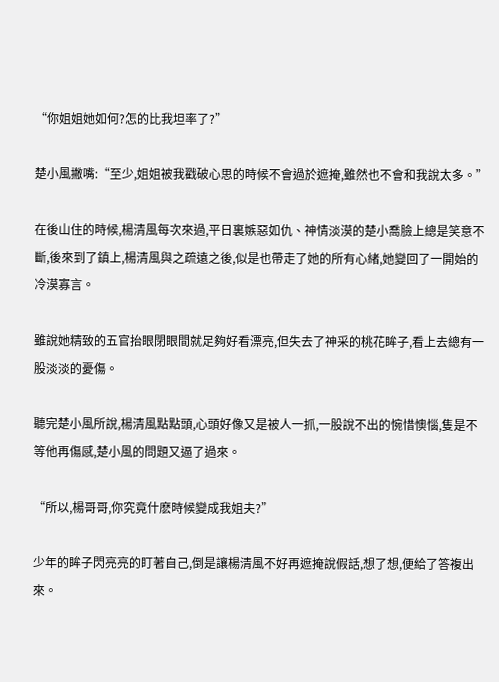“你姐姐她如何?怎的比我坦率了?”

楚小風撇嘴:“至少,姐姐被我戳破心思的時候不會過於遮掩,雖然也不會和我說太多。”

在後山住的時候,楊清風每次來過,平日裏嫉惡如仇、神情淡漠的楚小喬臉上總是笑意不斷,後來到了鎮上,楊清風與之疏遠之後,似是也帶走了她的所有心緒,她變回了一開始的冷漠寡言。

雖說她精致的五官抬眼閉眼間就足夠好看漂亮,但失去了神采的桃花眸子,看上去總有一股淡淡的憂傷。

聽完楚小風所說,楊清風點點頭,心頭好像又是被人一抓,一股說不出的惋惜懊惱,隻是不等他再傷感,楚小風的問題又逼了過來。

“所以,楊哥哥,你究竟什麽時候變成我姐夫?”

少年的眸子閃亮亮的盯著自己,倒是讓楊清風不好再遮掩說假話,想了想,便給了答複出來。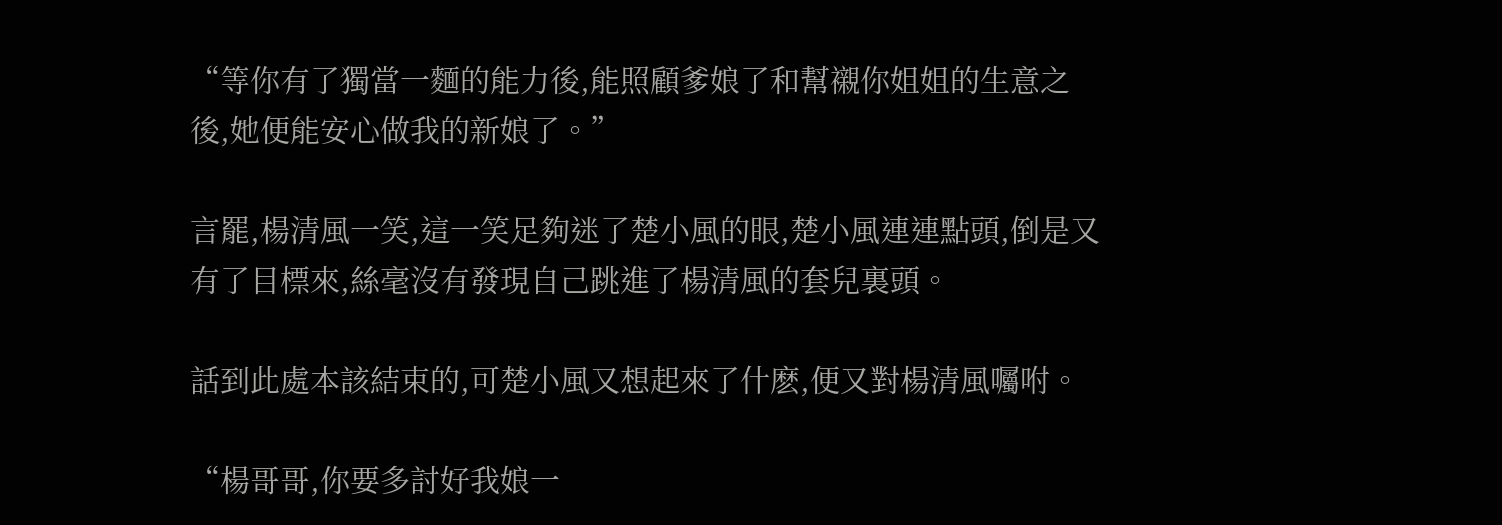“等你有了獨當一麵的能力後,能照顧爹娘了和幫襯你姐姐的生意之後,她便能安心做我的新娘了。”

言罷,楊清風一笑,這一笑足夠迷了楚小風的眼,楚小風連連點頭,倒是又有了目標來,絲毫沒有發現自己跳進了楊清風的套兒裏頭。

話到此處本該結束的,可楚小風又想起來了什麽,便又對楊清風囑咐。

“楊哥哥,你要多討好我娘一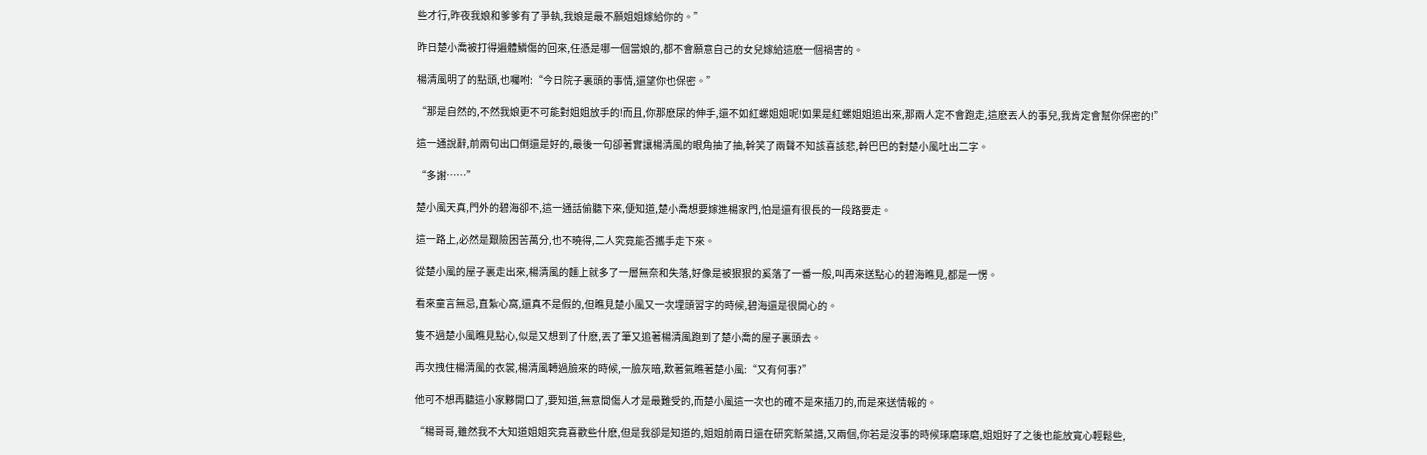些才行,昨夜我娘和爹爹有了爭執,我娘是最不願姐姐嫁給你的。”

昨日楚小喬被打得遍體鱗傷的回來,任憑是哪一個當娘的,都不會願意自己的女兒嫁給這麽一個禍害的。

楊清風明了的點頭,也囑咐:“今日院子裏頭的事情,還望你也保密。”

“那是自然的,不然我娘更不可能對姐姐放手的!而且,你那麽尿的伸手,還不如紅螺姐姐呢!如果是紅螺姐姐追出來,那兩人定不會跑走,這麽丟人的事兒,我肯定會幫你保密的!”

這一通說辭,前兩句出口倒還是好的,最後一句卻著實讓楊清風的眼角抽了抽,幹笑了兩聲不知該喜該悲,幹巴巴的對楚小風吐出二字。

“多謝……”

楚小風天真,門外的碧海卻不,這一通話偷聽下來,便知道,楚小喬想要嫁進楊家門,怕是還有很長的一段路要走。

這一路上,必然是艱險困苦萬分,也不曉得,二人究竟能否攜手走下來。

從楚小風的屋子裏走出來,楊清風的麵上就多了一層無奈和失落,好像是被狠狠的奚落了一番一般,叫再來送點心的碧海瞧見,都是一愣。

看來童言無忌,直紮心窩,還真不是假的,但瞧見楚小風又一次埋頭習字的時候,碧海還是很開心的。

隻不過楚小風瞧見點心,似是又想到了什麽,丟了筆又追著楊清風跑到了楚小喬的屋子裏頭去。

再次拽住楊清風的衣裳,楊清風轉過臉來的時候,一臉灰暗,歎著氣瞧著楚小風:“又有何事?”

他可不想再聽這小家夥開口了,要知道,無意間傷人才是最難受的,而楚小風這一次也的確不是來插刀的,而是來送情報的。

“楊哥哥,雖然我不大知道姐姐究竟喜歡些什麽,但是我卻是知道的,姐姐前兩日還在研究新菜譜,又兩個,你若是沒事的時候琢磨琢磨,姐姐好了之後也能放寬心輕鬆些,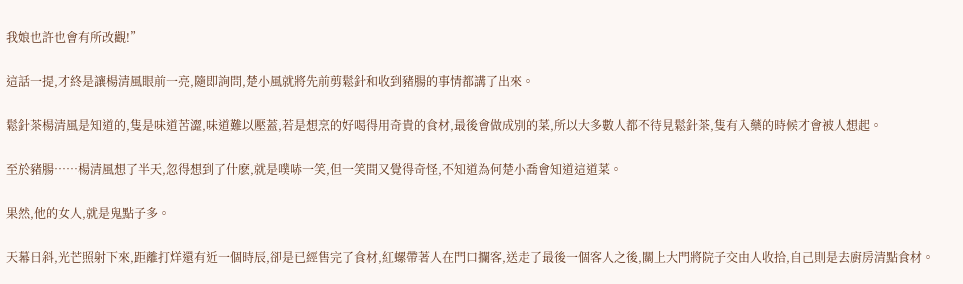我娘也許也會有所改觀!”

這話一提,才終是讓楊清風眼前一亮,隨即詢問,楚小風就將先前剪鬆針和收到豬腸的事情都講了出來。

鬆針茶楊清風是知道的,隻是味道苦澀,味道難以壓蓋,若是想烹的好喝得用奇貴的食材,最後會做成別的菜,所以大多數人都不待見鬆針茶,隻有入藥的時候才會被人想起。

至於豬腸……楊清風想了半天,忽得想到了什麽,就是噗哧一笑,但一笑間又覺得奇怪,不知道為何楚小喬會知道這道菜。

果然,他的女人,就是鬼點子多。

天幕日斜,光芒照射下來,距離打烊還有近一個時辰,卻是已經售完了食材,紅螺帶著人在門口攔客,送走了最後一個客人之後,關上大門將院子交由人收拾,自己則是去廚房清點食材。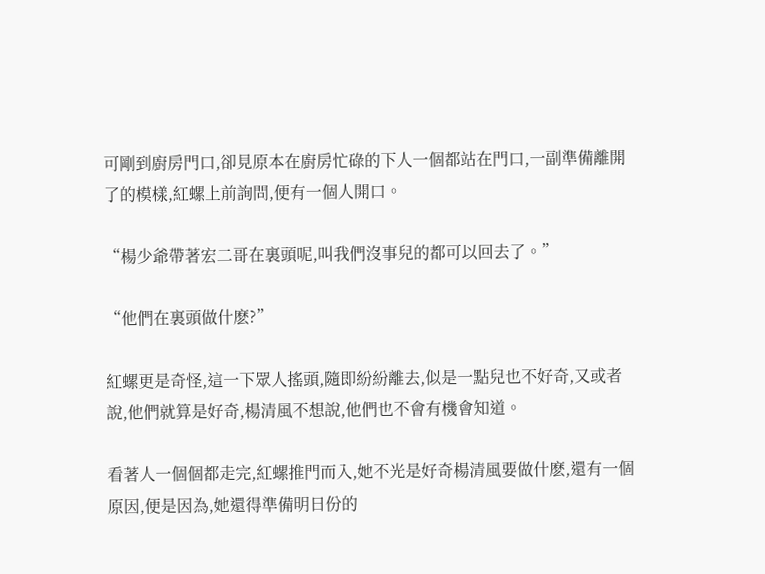可剛到廚房門口,卻見原本在廚房忙碌的下人一個都站在門口,一副準備離開了的模樣,紅螺上前詢問,便有一個人開口。

“楊少爺帶著宏二哥在裏頭呢,叫我們沒事兒的都可以回去了。”

“他們在裏頭做什麽?”

紅螺更是奇怪,這一下眾人搖頭,隨即紛紛離去,似是一點兒也不好奇,又或者說,他們就算是好奇,楊清風不想說,他們也不會有機會知道。

看著人一個個都走完,紅螺推門而入,她不光是好奇楊清風要做什麽,還有一個原因,便是因為,她還得準備明日份的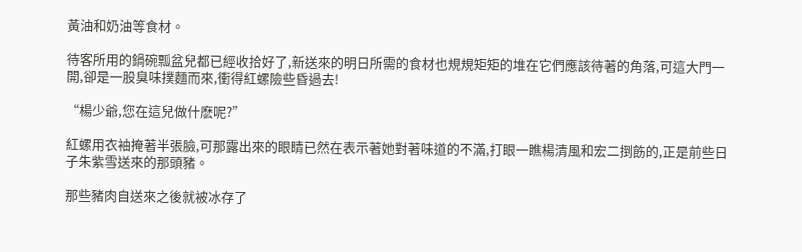黃油和奶油等食材。

待客所用的鍋碗瓢盆兒都已經收拾好了,新送來的明日所需的食材也規規矩矩的堆在它們應該待著的角落,可這大門一開,卻是一股臭味撲麵而來,衝得紅螺險些昏過去!

“楊少爺,您在這兒做什麽呢?”

紅螺用衣袖掩著半張臉,可那露出來的眼睛已然在表示著她對著味道的不滿,打眼一瞧楊清風和宏二捯飭的,正是前些日子朱紫雪送來的那頭豬。

那些豬肉自送來之後就被冰存了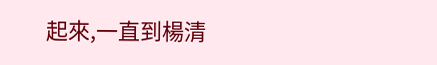起來,一直到楊清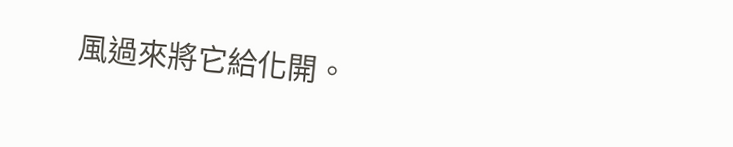風過來將它給化開。